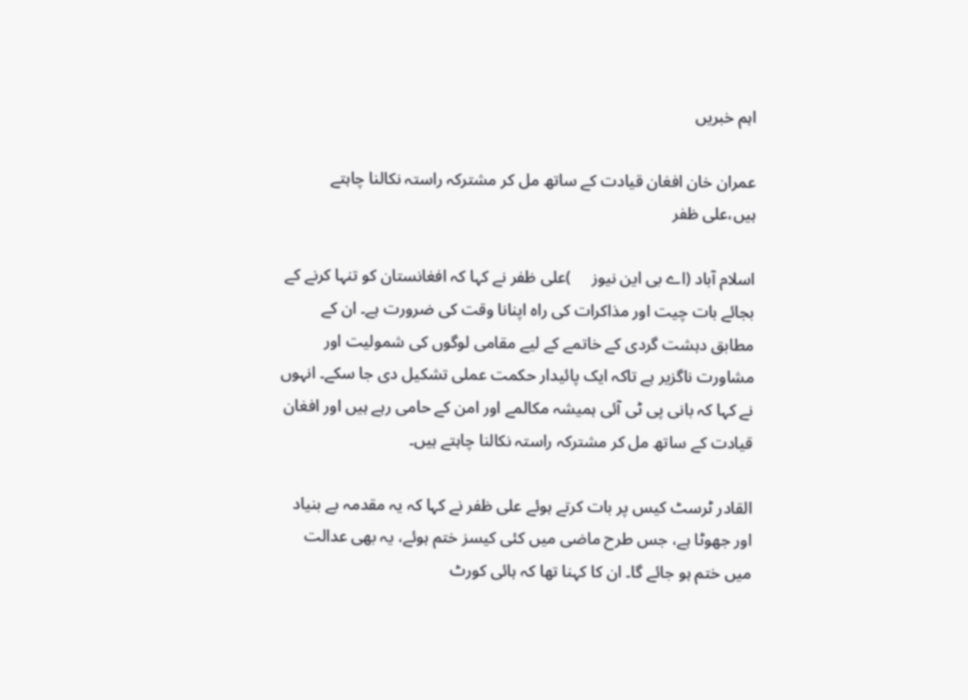اہم خبریں

عمران خان افغان قیادت کے ساتھ مل کر مشترکہ راستہ نکالنا چاہتے ہیں،علی ظفر

اسلام آباد (اے بی این نیوز     )علی ظفر نے کہا کہ افغانستان کو تنہا کرنے کے بجائے بات چیت اور مذاکرات کی راہ اپنانا وقت کی ضرورت ہے۔ ان کے مطابق دہشت گردی کے خاتمے کے لیے مقامی لوگوں کی شمولیت اور مشاورت ناگزیر ہے تاکہ ایک پائیدار حکمت عملی تشکیل دی جا سکے۔ انہوں نے کہا کہ بانی پی ٹی آئی ہمیشہ مکالمے اور امن کے حامی رہے ہیں اور افغان قیادت کے ساتھ مل کر مشترکہ راستہ نکالنا چاہتے ہیں۔

القادر ٹرسٹ کیس پر بات کرتے ہوئے علی ظفر نے کہا کہ یہ مقدمہ بے بنیاد اور جھوٹا ہے، جس طرح ماضی میں کئی کیسز ختم ہوئے، یہ بھی عدالت میں ختم ہو جائے گا۔ ان کا کہنا تھا کہ ہائی کورٹ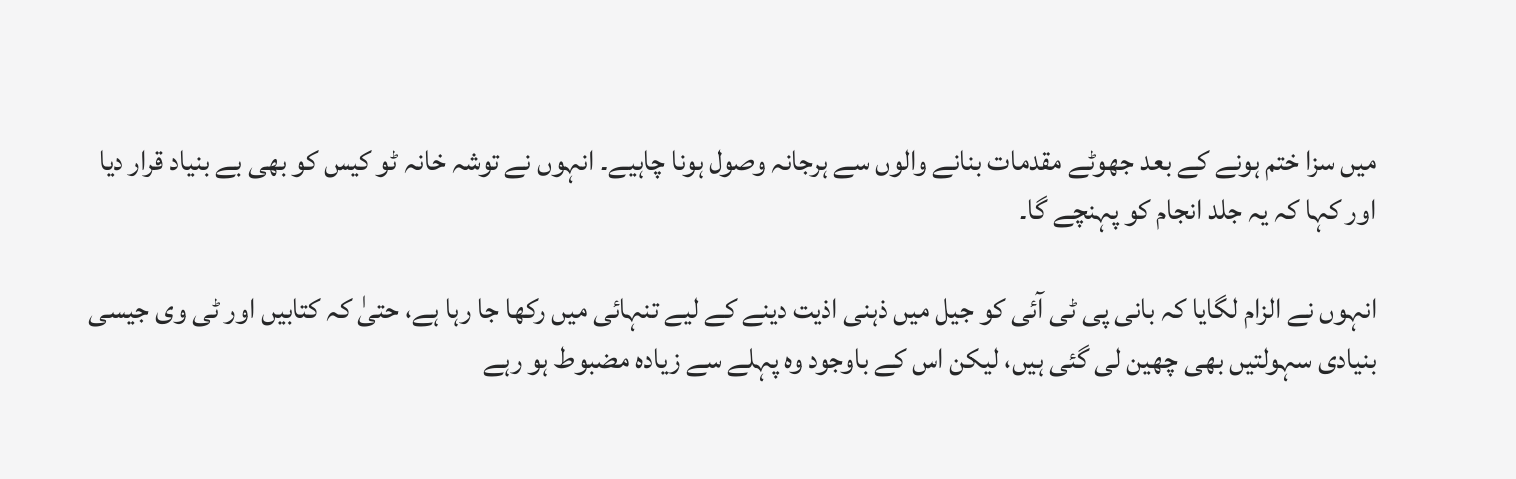میں سزا ختم ہونے کے بعد جھوٹے مقدمات بنانے والوں سے ہرجانہ وصول ہونا چاہیے۔ انہوں نے توشہ خانہ ٹو کیس کو بھی بے بنیاد قرار دیا اور کہا کہ یہ جلد انجام کو پہنچے گا۔

انہوں نے الزام لگایا کہ بانی پی ٹی آئی کو جیل میں ذہنی اذیت دینے کے لیے تنہائی میں رکھا جا رہا ہے، حتیٰ کہ کتابیں اور ٹی وی جیسی بنیادی سہولتیں بھی چھین لی گئی ہیں، لیکن اس کے باوجود وہ پہلے سے زیادہ مضبوط ہو رہے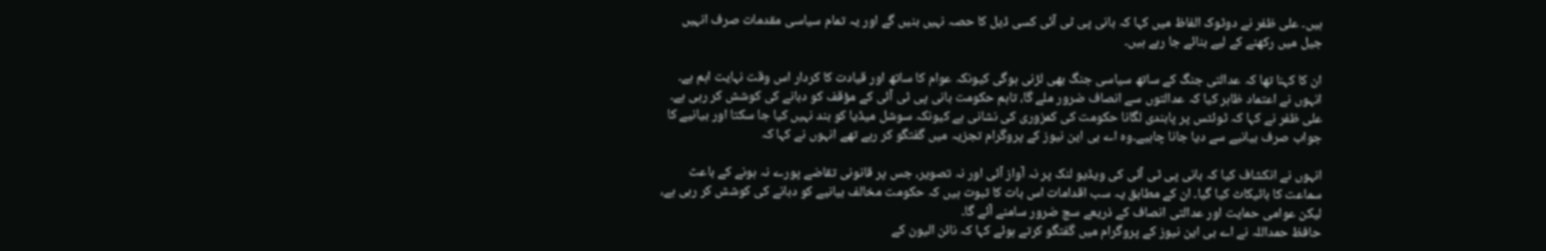ہیں۔ علی ظفر نے دوٹوک الفاظ میں کہا کہ بانی پی ٹی آئی کسی ڈیل کا حصہ نہیں بنیں گے اور یہ تمام سیاسی مقدمات صرف انہیں جیل میں رکھنے کے لیے بنائے جا رہے ہیں۔

ان کا کہنا تھا کہ عدالتی جنگ کے ساتھ سیاسی جنگ بھی لڑنی ہوگی کیونکہ عوام کا ساتھ اور قیادت کا کردار اس وقت نہایت اہم ہے۔ انہوں نے اعتماد ظاہر کیا کہ عدالتوں سے انصاف ضرور ملے گا، تاہم حکومت بانی پی ٹی آئی کے مؤقف کو دبانے کی کوشش کر رہی ہے۔ علی ظفر نے کہا کہ ٹوئٹس پر پابندی لگانا حکومت کی کمزوری کی نشانی ہے کیونکہ سوشل میڈیا کو بند نہیں کیا جا سکتا اور بیانیے کا جواب صرف بیانیے سے دیا جانا چاہیے۔وہ اے بی این نیوز کے پروگرام تجزیہ میں گفتگو کر رہے تھے انہوں نے کہا کہ

انہوں نے انکشاف کیا کہ بانی پی ٹی آئی کی ویڈیو لنک پر نہ آواز آئی اور نہ تصویر، جس پر قانونی تقاضے پورے نہ ہونے کے باعث سماعت کا بائیکاٹ کیا گیا۔ ان کے مطابق یہ سب اقدامات اس بات کا ثبوت ہیں کہ حکومت مخالف بیانیے کو دبانے کی کوشش کر رہی ہے، لیکن عوامی حمایت اور عدالتی انصاف کے ذریعے سچ ضرور سامنے آئے گا۔
حافظ حمداللہ نے اے بی این نیوز کے پروگرام میں گفتگو کرتے ہوئے کہا کہ نائن الیون کے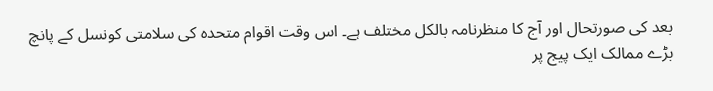بعد کی صورتحال اور آج کا منظرنامہ بالکل مختلف ہے۔ اس وقت اقوام متحدہ کی سلامتی کونسل کے پانچ بڑے ممالک ایک پیج پر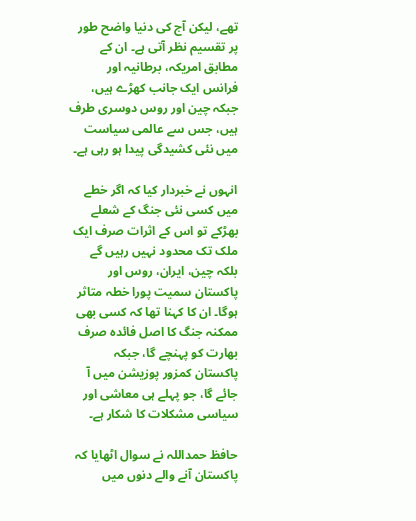تھے، لیکن آج کی دنیا واضح طور پر تقسیم نظر آتی ہے۔ ان کے مطابق امریکہ، برطانیہ اور فرانس ایک جانب کھڑے ہیں، جبکہ چین اور روس دوسری طرف ہیں، جس سے عالمی سیاست میں نئی کشیدگی پیدا ہو رہی ہے۔

انہوں نے خبردار کیا کہ اگر خطے میں کسی نئی جنگ کے شعلے بھڑکے تو اس کے اثرات صرف ایک ملک تک محدود نہیں رہیں گے بلکہ چین، ایران، روس اور پاکستان سمیت پورا خطہ متاثر ہوگا۔ ان کا کہنا تھا کہ کسی بھی ممکنہ جنگ کا اصل فائدہ صرف بھارت کو پہنچے گا، جبکہ پاکستان کمزور پوزیشن میں آ جائے گا، جو پہلے ہی معاشی اور سیاسی مشکلات کا شکار ہے۔

حافظ حمداللہ نے سوال اٹھایا کہ پاکستان آنے والے دنوں میں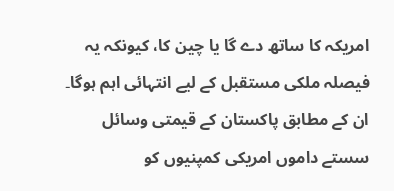امریکہ کا ساتھ دے گا یا چین کا، کیونکہ یہ فیصلہ ملکی مستقبل کے لیے انتہائی اہم ہوگا۔ ان کے مطابق پاکستان کے قیمتی وسائل سستے داموں امریکی کمپنیوں کو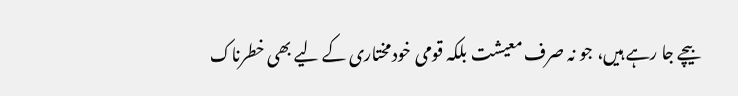بیچے جا رہے ہیں، جو نہ صرف معیشت بلکہ قومی خودمختاری کے لیے بھی خطرناک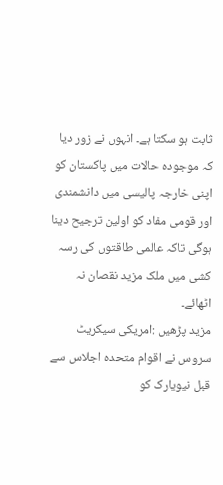ثابت ہو سکتا ہے۔ انہوں نے زور دیا کہ موجودہ حالات میں پاکستان کو اپنی خارجہ پالیسی میں دانشمندی اور قومی مفاد کو اولین ترجیح دینا ہوگی تاکہ عالمی طاقتوں کی رسہ کشی میں ملک مزید نقصان نہ اٹھائے۔
مزید پڑھیں :امریکی سیکریٹ سروس نے اقوام متحدہ اجلاس سے قبل نیویارک کو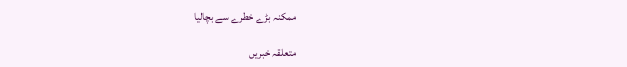ممکنہ بڑے خطرے سے بچالیا

متعلقہ خبریں